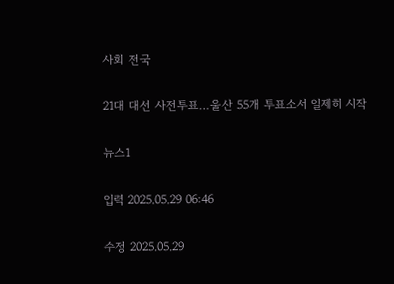사회 전국

21대 대선 사전투표…울산 55개 투표소서 일제히 시작

뉴스1

입력 2025.05.29 06:46

수정 2025.05.29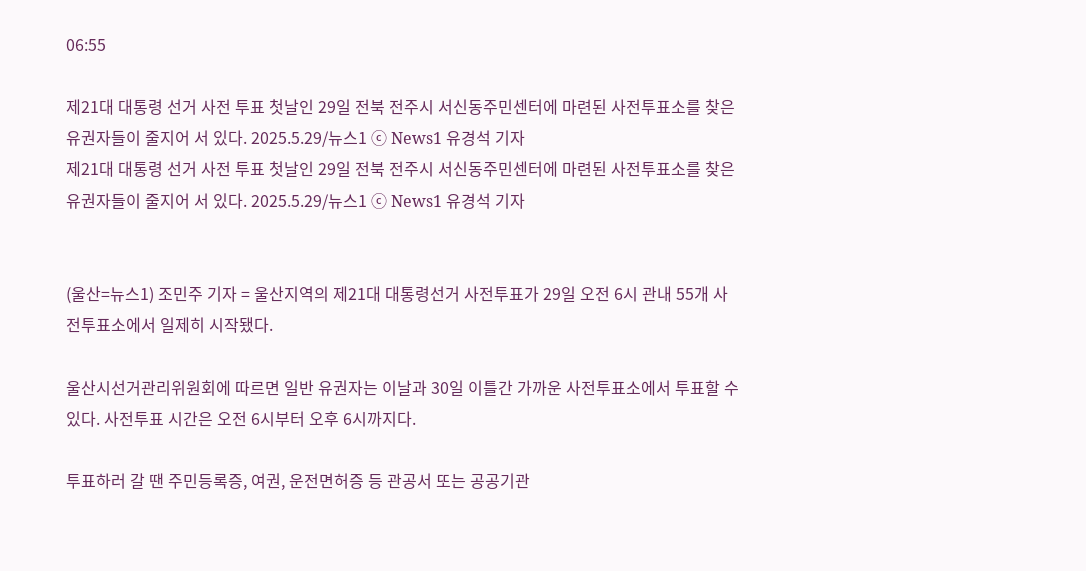06:55

제21대 대통령 선거 사전 투표 첫날인 29일 전북 전주시 서신동주민센터에 마련된 사전투표소를 찾은 유권자들이 줄지어 서 있다. 2025.5.29/뉴스1 ⓒ News1 유경석 기자
제21대 대통령 선거 사전 투표 첫날인 29일 전북 전주시 서신동주민센터에 마련된 사전투표소를 찾은 유권자들이 줄지어 서 있다. 2025.5.29/뉴스1 ⓒ News1 유경석 기자


(울산=뉴스1) 조민주 기자 = 울산지역의 제21대 대통령선거 사전투표가 29일 오전 6시 관내 55개 사전투표소에서 일제히 시작됐다.

울산시선거관리위원회에 따르면 일반 유권자는 이날과 30일 이틀간 가까운 사전투표소에서 투표할 수 있다. 사전투표 시간은 오전 6시부터 오후 6시까지다.

투표하러 갈 땐 주민등록증, 여권, 운전면허증 등 관공서 또는 공공기관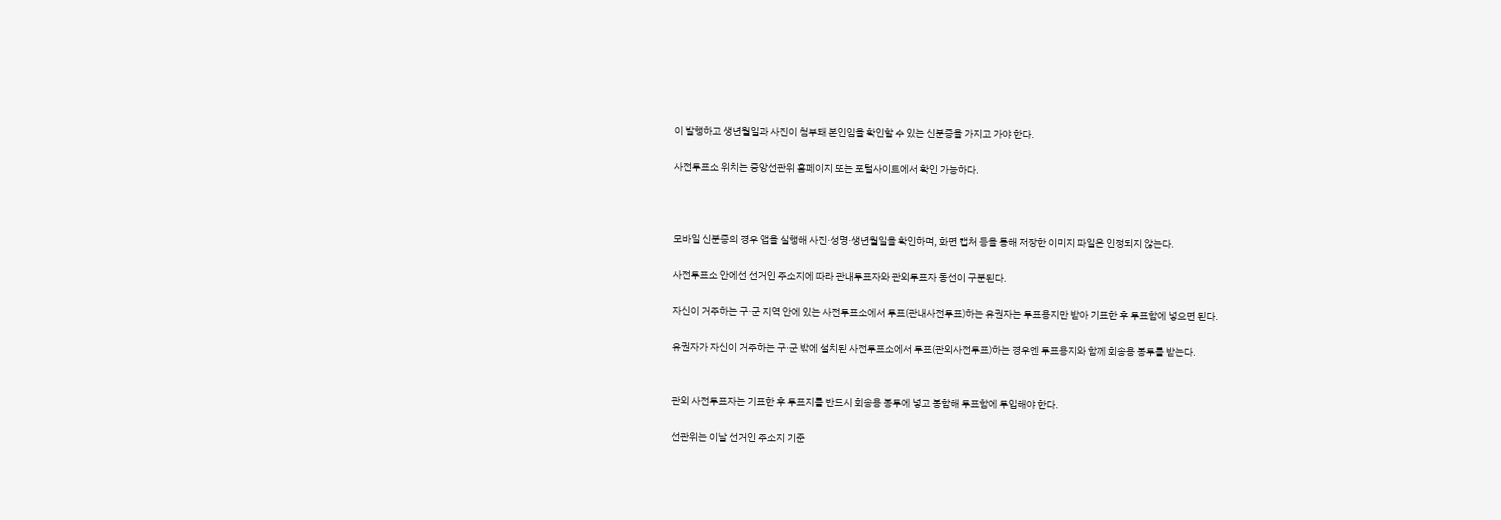이 발행하고 생년월일과 사진이 첨부돼 본인임을 확인할 수 있는 신분증을 가지고 가야 한다.

사전투표소 위치는 중앙선관위 홈페이지 또는 포털사이트에서 확인 가능하다.



모바일 신분증의 경우 앱을 실행해 사진·성명·생년월일을 확인하며, 화면 캡처 등을 통해 저장한 이미지 파일은 인정되지 않는다.

사전투표소 안에선 선거인 주소지에 따라 관내투표자와 관외투표자 동선이 구분된다.

자신이 거주하는 구·군 지역 안에 있는 사전투표소에서 투표(관내사전투표)하는 유권자는 투표용지만 받아 기표한 후 투표함에 넣으면 된다.

유권자가 자신이 거주하는 구·군 밖에 설치된 사전투표소에서 투표(관외사전투표)하는 경우엔 투표용지와 함께 회송용 봉투를 받는다.


관외 사전투표자는 기표한 후 투표지를 반드시 회송용 봉투에 넣고 봉함해 투표함에 투입해야 한다.

선관위는 이날 선거인 주소지 기준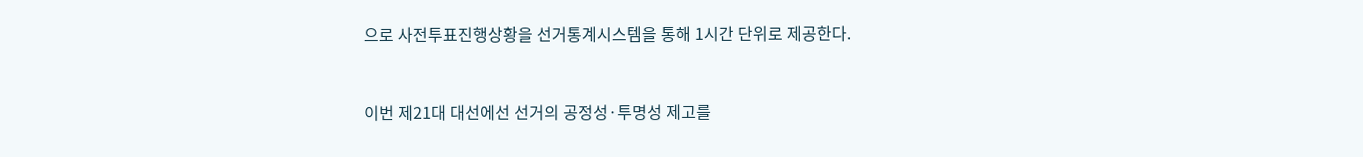으로 사전투표진행상황을 선거통계시스템을 통해 1시간 단위로 제공한다.


이번 제21대 대선에선 선거의 공정성·투명성 제고를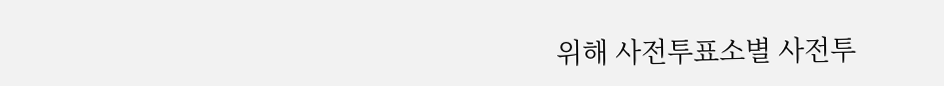위해 사전투표소별 사전투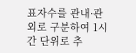표자수를 관내·관외로 구분하여 1시간 단위로 추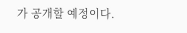가 공개할 예정이다.